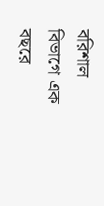বরিশাল বিভাগে এক বছরে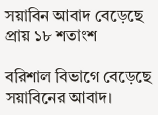সয়াবিন আবাদ বেড়েছে প্রায় ১৮ শতাংশ

বরিশাল বিভাগে বেড়েছে সয়াবিনের আবাদ।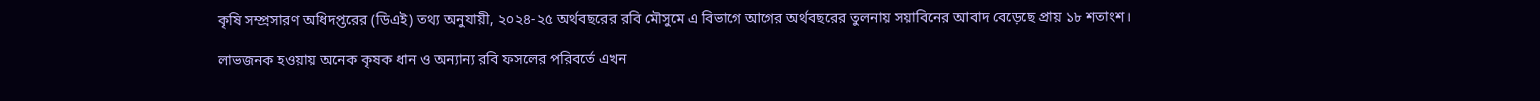কৃষি সম্প্রসারণ অধিদপ্তরের (ডিএই) তথ্য অনুযায়ী, ২০২৪-২৫ অর্থবছরের রবি মৌসুমে এ বিভাগে আগের অর্থবছরের তুলনায় সয়াবিনের আবাদ বেড়েছে প্রায় ১৮ শতাংশ।

লাভজনক হওয়ায় অনেক কৃষক ধান ও অন্যান্য রবি ফসলের পরিবর্তে এখন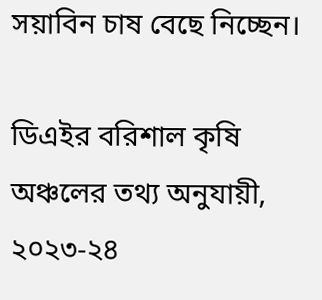সয়াবিন চাষ বেছে নিচ্ছেন।

ডিএইর বরিশাল কৃষি অঞ্চলের তথ্য অনুযায়ী, ২০২৩-২৪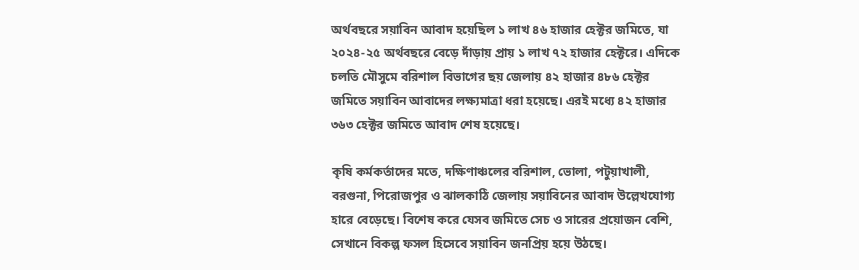অর্থবছরে সয়াবিন আবাদ হয়েছিল ১ লাখ ৪৬ হাজার হেক্টর জমিতে, যা ২০২৪-২৫ অর্থবছরে বেড়ে দাঁড়ায় প্রায় ১ লাখ ৭২ হাজার হেক্টরে। এদিকে চলতি মৌসুমে বরিশাল বিভাগের ছয় জেলায় ৪২ হাজার ৪৮৬ হেক্টর জমিতে সয়াবিন আবাদের লক্ষ্যমাত্রা ধরা হয়েছে। এরই মধ্যে ৪২ হাজার ৩৬৩ হেক্টর জমিতে আবাদ শেষ হয়েছে।

কৃষি কর্মকর্তাদের মতে, দক্ষিণাঞ্চলের বরিশাল, ভোলা, পটুয়াখালী, বরগুনা, পিরোজপুর ও ঝালকাঠি জেলায় সয়াবিনের আবাদ উল্লেখযোগ্য হারে বেড়েছে। বিশেষ করে যেসব জমিতে সেচ ও সারের প্রয়োজন বেশি, সেখানে বিকল্প ফসল হিসেবে সয়াবিন জনপ্রিয় হয়ে উঠছে।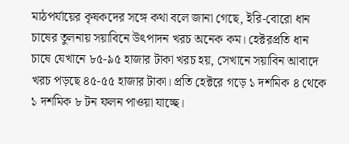মাঠপর্যায়ের কৃষকদের সঙ্গে কথা বলে জানা গেছে, ইরি-বোরো ধান চাষের তুলনায় সয়াবিনে উৎপাদন খরচ অনেক কম। হেক্টরপ্রতি ধান চাষে যেখানে ৮৫-৯৫ হাজার টাকা খরচ হয়, সেখানে সয়াবিন আবাদে খরচ পড়ছে ৪৫-৫৫ হাজার টাকা। প্রতি হেক্টরে গড়ে ১ দশমিক ৪ থেকে ১ দশমিক ৮ টন ফলন পাওয়া যাচ্ছে।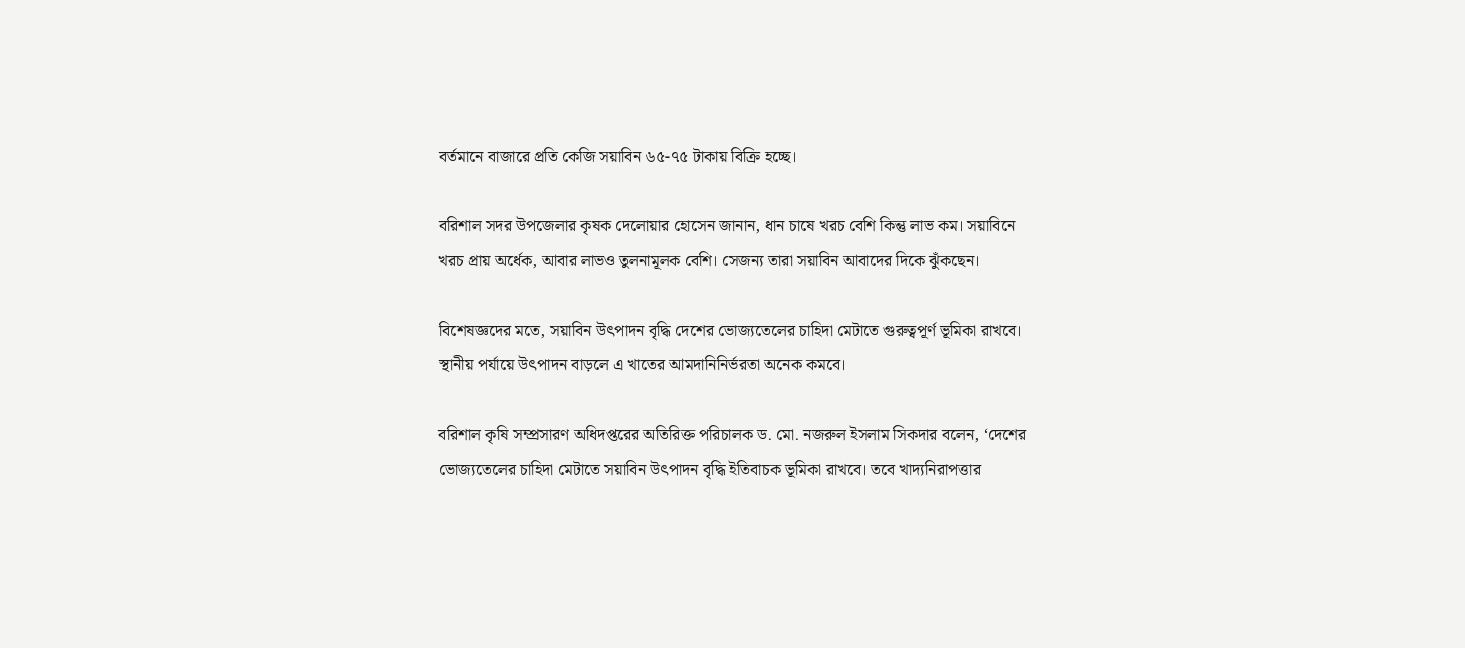বর্তমানে বাজারে প্রতি কেজি সয়াবিন ৬৫-৭৫ টাকায় বিক্রি হচ্ছে।

বরিশাল সদর উপজেলার কৃষক দেলোয়ার হোসেন জানান, ধান চাষে খরচ বেশি কিন্তু লাভ কম। সয়াবিনে খরচ প্রায় অর্ধেক, আবার লাভও তুলনামূলক বেশি। সেজন্য তারা সয়াবিন আবাদের দিকে ঝুঁকছেন।

বিশেষজ্ঞদের মতে, সয়াবিন উৎপাদন বৃদ্ধি দেশের ভোজ্যতেলের চাহিদা মেটাতে গুরুত্বপূর্ণ ভূমিকা রাখবে। স্থানীয় পর্যায়ে উৎপাদন বাড়লে এ খাতের আমদানিনির্ভরতা অনেক কমবে।

বরিশাল কৃষি সম্প্রসারণ অধিদপ্তরের অতিরিক্ত পরিচালক ড. মো. নজরুল ইসলাম সিকদার বলেন, ‘দেশের ভোজ্যতেলের চাহিদা মেটাতে সয়াবিন উৎপাদন বৃদ্ধি ইতিবাচক ভূমিকা রাখবে। তবে খাদ্যনিরাপত্তার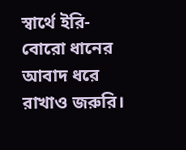স্বার্থে ইরি-বোরো ধানের আবাদ ধরে রাখাও জরুরি।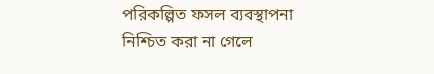পরিকল্পিত ফসল ব্যবস্থাপনা নিশ্চিত করা না গেলে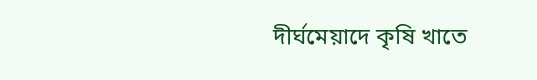দীর্ঘমেয়াদে কৃষি খাতে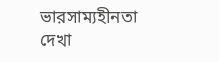ভারসাম্যহীনতা দেখা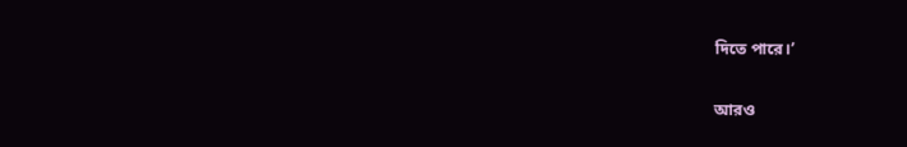দিতে পারে।’

আরও